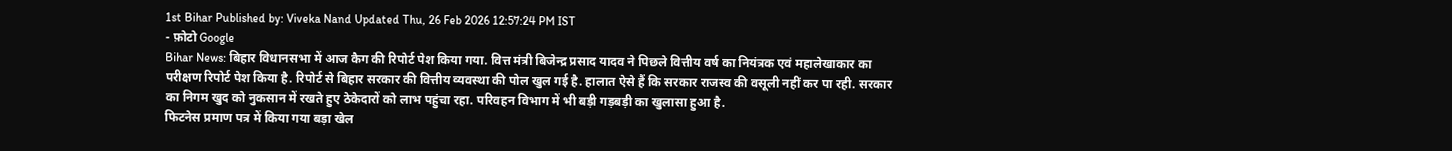1st Bihar Published by: Viveka Nand Updated Thu, 26 Feb 2026 12:57:24 PM IST
- फ़ोटो Google
Bihar News: बिहार विधानसभा में आज कैग की रिपोर्ट पेश किया गया. वित्त मंत्री बिजेन्द्र प्रसाद यादव ने पिछले वित्तीय वर्ष का नियंत्रक एवं महालेखाकार का परीक्षण रिपोर्ट पेश किया है. रिपोर्ट से बिहार सरकार की वित्तीय व्यवस्था की पोल खुल गई है. हालात ऐसे हैं कि सरकार राजस्व की वसूली नहीं कर पा रही. सरकार का निगम खुद को नुकसान में रखते हुए ठेकेदारों को लाभ पहुंचा रहा. परिवहन विभाग में भी बड़ी गड़बड़ी का खुलासा हुआ है.
फिटनेस प्रमाण पत्र में किया गया बड़ा खेल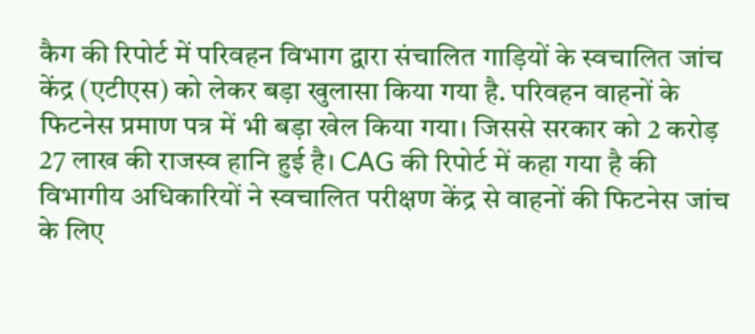कैग की रिपोर्ट में परिवहन विभाग द्वारा संचालित गाड़ियों के स्वचालित जांच केंद्र (एटीएस) को लेकर बड़ा खुलासा किया गया है. परिवहन वाहनों के फिटनेस प्रमाण पत्र में भी बड़ा खेल किया गया। जिससे सरकार को 2 करोड़ 27 लाख की राजस्व हानि हुई है। CAG की रिपोर्ट में कहा गया है की विभागीय अधिकारियों ने स्वचालित परीक्षण केंद्र से वाहनों की फिटनेस जांच के लिए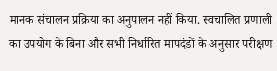मानक संचालन प्रक्रिया का अनुपालन नहीं किया. स्वचालित प्रणाली का उपयोग के बिना और सभी निर्धारित मापदंडों के अनुसार परीक्षण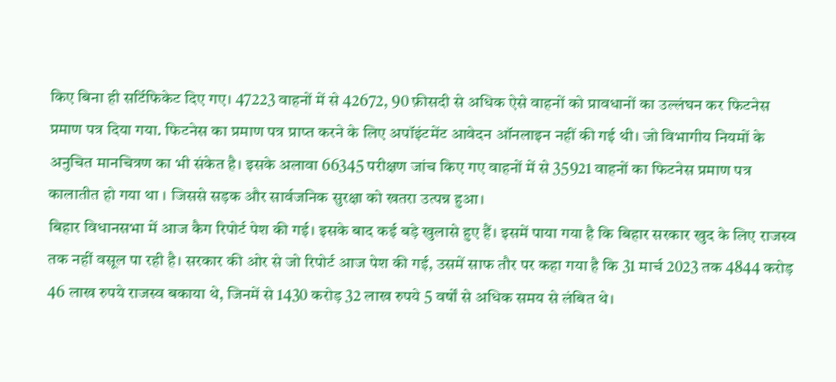किए बिना ही सर्टिफिकेट दिए गए। 47223 वाहनों में से 42672, 90 फ़ीसदी से अधिक ऐसे वाहनों को प्रावधानों का उल्लंघन कर फिटनेस प्रमाण पत्र दिया गया. फिटनेस का प्रमाण पत्र प्राप्त करने के लिए अपॉइंटमेंट आवेदन ऑनलाइन नहीं की गई थी। जो विभागीय नियमों के अनुचित मानचित्रण का भी संकेत है। इसके अलावा 66345 परीक्षण जांच किए गए वाहनों में से 35921 वाहनों का फिटनेस प्रमाण पत्र कालातीत हो गया था । जिससे सड़क और सार्वजनिक सुरक्षा को खतरा उत्पन्न हुआ।
बिहार विधानसभा में आज कैग रिपोर्ट पेश की गई। इसके बाद कई बड़े खुलासे हुए हैं। इसमें पाया गया है कि बिहार सरकार खुद के लिए राजस्व तक नहीं वसूल पा रही है। सरकार की ओर से जो रिपोर्ट आज पेश की गई, उसमें साफ तौर पर कहा गया है कि 31 मार्च 2023 तक 4844 करोड़ 46 लाख रुपये राजस्व बकाया थे, जिनमें से 1430 करोड़ 32 लाख रुपये 5 वर्षों से अधिक समय से लंबित थे।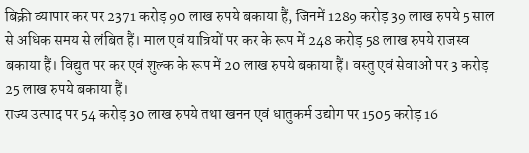बिक्री व्यापार कर पर 2371 करोड़ 90 लाख रुपये बकाया हैं, जिनमें 1289 करोड़ 39 लाख रुपये 5 साल से अधिक समय से लंबित हैं। माल एवं यात्रियों पर कर के रूप में 248 करोड़ 58 लाख रुपये राजस्व बकाया हैं। विद्युत पर कर एवं शुल्क के रूप में 20 लाख रुपये बकाया हैं। वस्तु एवं सेवाओं पर 3 करोड़ 25 लाख रुपये बकाया हैं।
राज्य उत्पाद पर 54 करोड़ 30 लाख रुपये तथा खनन एवं धातुकर्म उद्योग पर 1505 करोड़ 16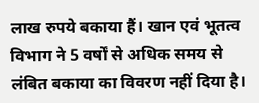लाख रुपये बकाया हैं। खान एवं भूतत्व विभाग ने 5 वर्षों से अधिक समय से लंबित बकाया का विवरण नहीं दिया है।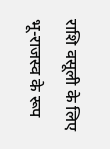राशि वसूली के लिए भू-राजस्व के रूप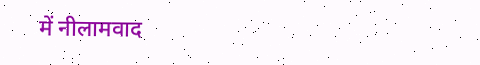में नीलामवाद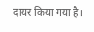दायर किया गया है।